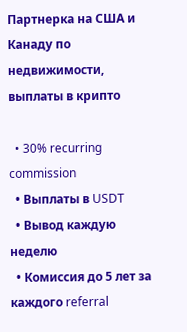Партнерка на США и Канаду по недвижимости, выплаты в крипто

  • 30% recurring commission
  • Выплаты в USDT
  • Вывод каждую неделю
  • Комиссия до 5 лет за каждого referral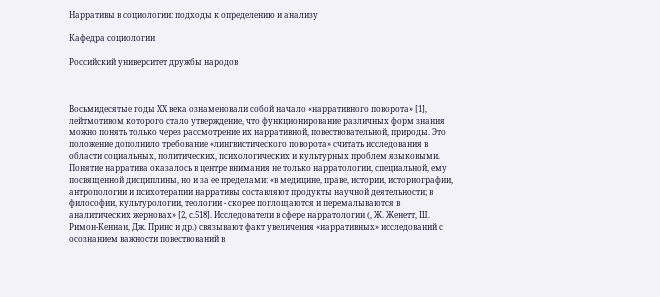Нарративы в социологии: подходы к определению и анализу

Кафедра социологии

Российский университет дружбы народов



Восьмидесятые годы ХХ века ознаменовали собой начало «нарративного поворота» [1], лейтмотивом которого стало утверждение, что функционирование различных форм знания можно понять только через рассмотрение их нарративной, повествовательной, природы. Это положение дополнило требование «лингвистического поворота» считать исследования в области социальных, политических, психологических и культурных проблем языковыми. Понятие нарратива оказалось в центре внимания не только нарратологии, специальной, ему посвященной дисциплины, но и за ее пределами: «в медицине, праве, истории, историографии, антропологии и психотерапии нарративы составляют продукты научной деятельности; в философии, культурологии, теологии - скорее поглощаются и перемалываются в аналитических жерновах» [2, с.518]. Исследователи в сфере нарратологии (, Ж. Женетт, Ш. Римон-Кеннан, Дж. Принс и др.) связывают факт увеличения «нарративных» исследований с осознанием важности повествований в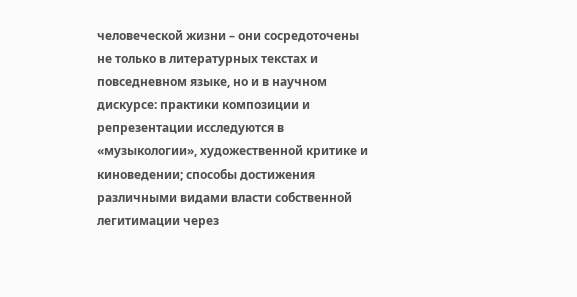человеческой жизни – они сосредоточены не только в литературных текстах и повседневном языке, но и в научном дискурсе: практики композиции и репрезентации исследуются в «музыкологии», художественной критике и киноведении; способы достижения различными видами власти собственной легитимации через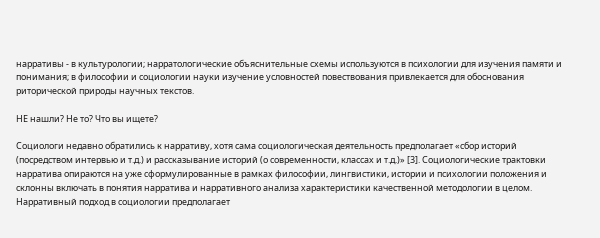нарративы - в культурологии; нарратологические объяснительные схемы используются в психологии для изучения памяти и понимания; в философии и социологии науки изучение условностей повествования привлекается для обоснования риторической природы научных текстов.

НЕ нашли? Не то? Что вы ищете?

Социологи недавно обратились к нарративу, хотя сама социологическая деятельность предполагает «сбор историй (посредством интервью и т.д.) и рассказывание историй (о современности, классах и т.д.)» [3]. Социологические трактовки нарратива опираются на уже сформулированные в рамках философии, лингвистики, истории и психологии положения и склонны включать в понятия нарратива и нарративного анализа характеристики качественной методологии в целом. Нарративный подход в социологии предполагает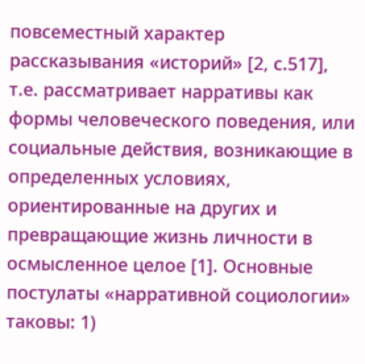повсеместный характер рассказывания «историй» [2, с.517], т.е. рассматривает нарративы как формы человеческого поведения, или социальные действия, возникающие в определенных условиях, ориентированные на других и превращающие жизнь личности в осмысленное целое [1]. Основные постулаты «нарративной социологии» таковы: 1)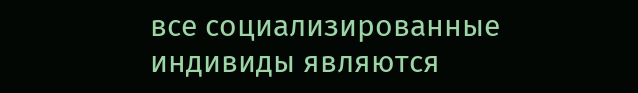все социализированные индивиды являются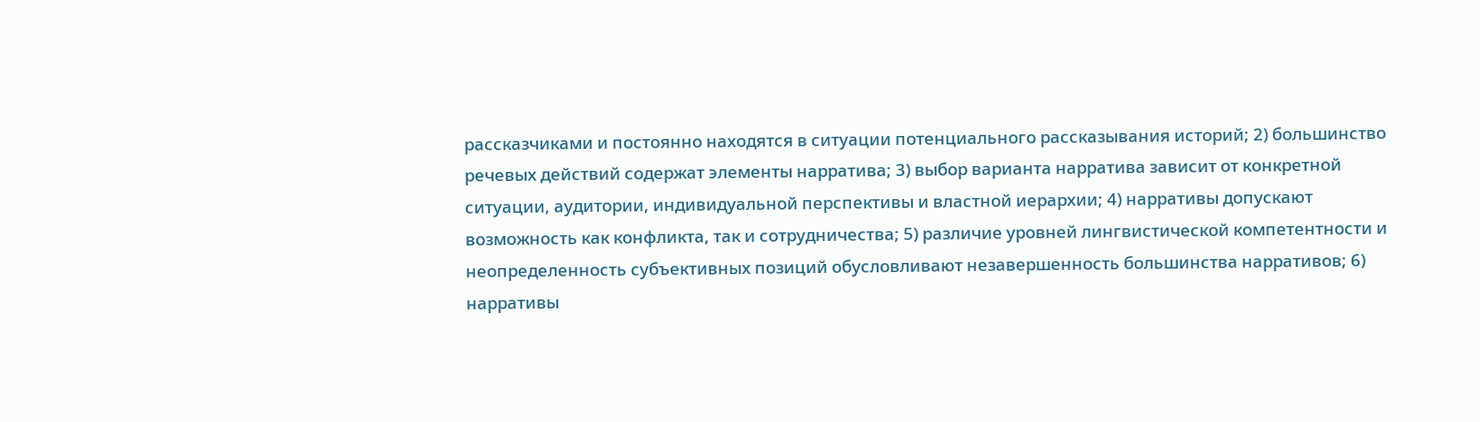рассказчиками и постоянно находятся в ситуации потенциального рассказывания историй; 2) большинство речевых действий содержат элементы нарратива; 3) выбор варианта нарратива зависит от конкретной ситуации, аудитории, индивидуальной перспективы и властной иерархии; 4) нарративы допускают возможность как конфликта, так и сотрудничества; 5) различие уровней лингвистической компетентности и неопределенность субъективных позиций обусловливают незавершенность большинства нарративов; 6) нарративы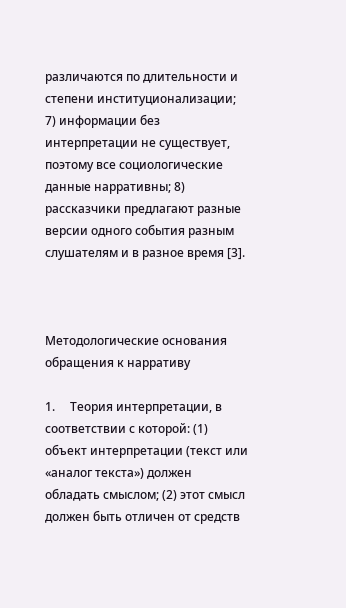различаются по длительности и степени институционализации; 7) информации без интерпретации не существует, поэтому все социологические данные нарративны; 8) рассказчики предлагают разные версии одного события разным слушателям и в разное время [3].



Методологические основания обращения к нарративу

1.     Теория интерпретации, в соответствии с которой: (1) объект интерпретации (текст или «аналог текста») должен обладать смыслом; (2) этот смысл должен быть отличен от средств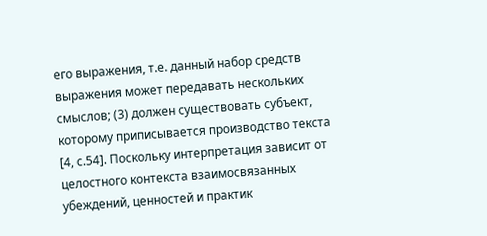его выражения, т.е. данный набор средств выражения может передавать нескольких смыслов; (3) должен существовать субъект, которому приписывается производство текста [4, с.54]. Поскольку интерпретация зависит от целостного контекста взаимосвязанных убеждений, ценностей и практик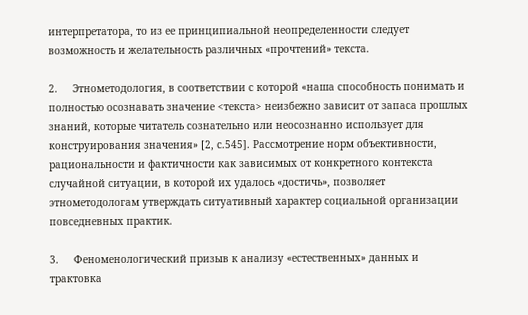интерпретатора, то из ее принципиальной неопределенности следует возможность и желательность различных «прочтений» текста.

2.     Этнометодология, в соответствии с которой «наша способность понимать и полностью осознавать значение <текста> неизбежно зависит от запаса прошлых знаний, которые читатель сознательно или неосознанно использует для конструирования значения» [2, с.545]. Рассмотрение норм объективности, рациональности и фактичности как зависимых от конкретного контекста случайной ситуации, в которой их удалось «достичь», позволяет этнометодологам утверждать ситуативный характер социальной организации повседневных практик.

3.     Феноменологический призыв к анализу «естественных» данных и трактовка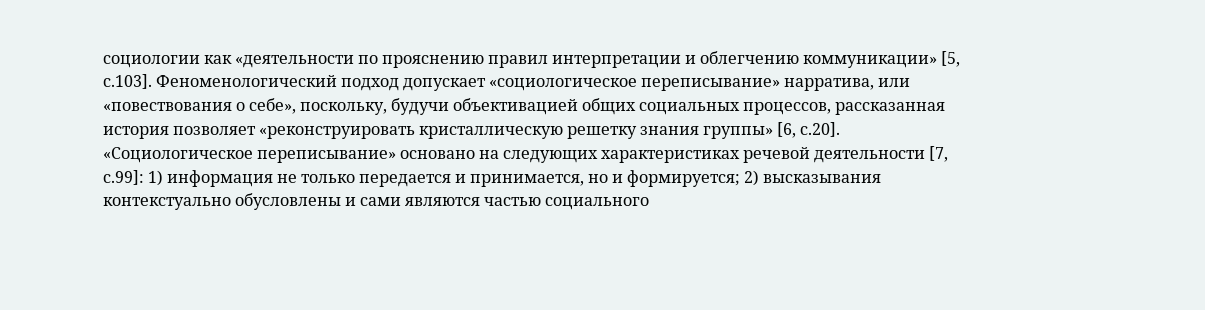социологии как «деятельности по прояснению правил интерпретации и облегчению коммуникации» [5, с.103]. Феноменологический подход допускает «социологическое переписывание» нарратива, или «повествования о себе», поскольку, будучи объективацией общих социальных процессов, рассказанная история позволяет «реконструировать кристаллическую решетку знания группы» [6, с.20]. «Социологическое переписывание» основано на следующих характеристиках речевой деятельности [7, с.99]: 1) информация не только передается и принимается, но и формируется; 2) высказывания контекстуально обусловлены и сами являются частью социального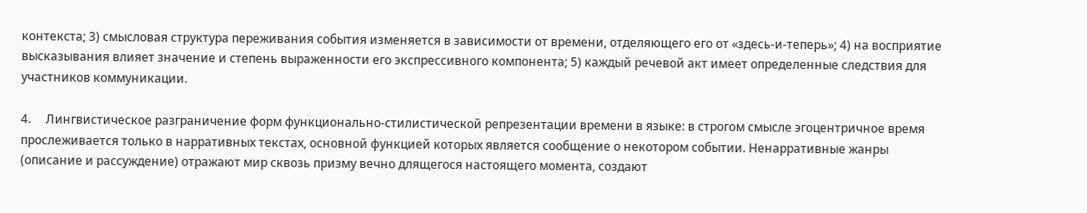контекста; 3) смысловая структура переживания события изменяется в зависимости от времени, отделяющего его от «здесь-и-теперь»; 4) на восприятие высказывания влияет значение и степень выраженности его экспрессивного компонента; 5) каждый речевой акт имеет определенные следствия для участников коммуникации.

4.     Лингвистическое разграничение форм функционально-стилистической репрезентации времени в языке: в строгом смысле эгоцентричное время прослеживается только в нарративных текстах, основной функцией которых является сообщение о некотором событии. Ненарративные жанры (описание и рассуждение) отражают мир сквозь призму вечно длящегося настоящего момента, создают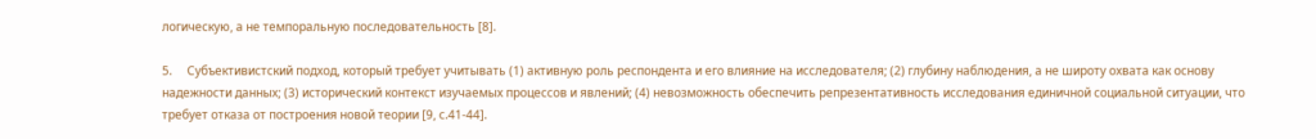логическую, а не темпоральную последовательность [8].

5.     Субъективистский подход, который требует учитывать (1) активную роль респондента и его влияние на исследователя; (2) глубину наблюдения, а не широту охвата как основу надежности данных; (3) исторический контекст изучаемых процессов и явлений; (4) невозможность обеспечить репрезентативность исследования единичной социальной ситуации, что требует отказа от построения новой теории [9, с.41‑44].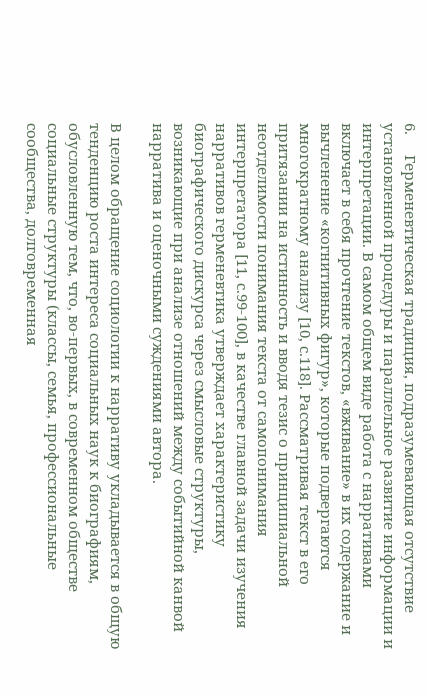6.     Герменевтическая традиция, подразумевающая отсутствие установленной процедуры и параллельное развитие информации и интерпретации. В самом общем виде работа с нарративами включает в себя прочтение текстов, «вживание» в их содержание и вычленение «когнитивных фигур», которые подвергаются многократному анализу [10, с.118]. Рассматривая текст в его притязании на истинность и вводя тезис о принципиальной неотделимости понимания текста от самопонимания интерпретатора [11, с.99-100], в качестве главной задачи изучения нарративов герменевтика утверждает характеристику биографического дискурса через смысловые структуры, возникающие при анализе отношений между событийной канвой нарратива и оценочными суждениями автора.

В целом обращение социологии к нарративу укладывается в общую тенденцию роста интереса социальных наук к биографиям, обусловленную тем, что, во-первых, в современном обществе социальные структуры (классы, семья, профессиональные сообщества, долговременная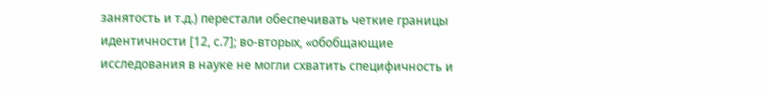занятость и т.д.) перестали обеспечивать четкие границы идентичности [12, с.7]; во-вторых, «обобщающие исследования в науке не могли схватить специфичность и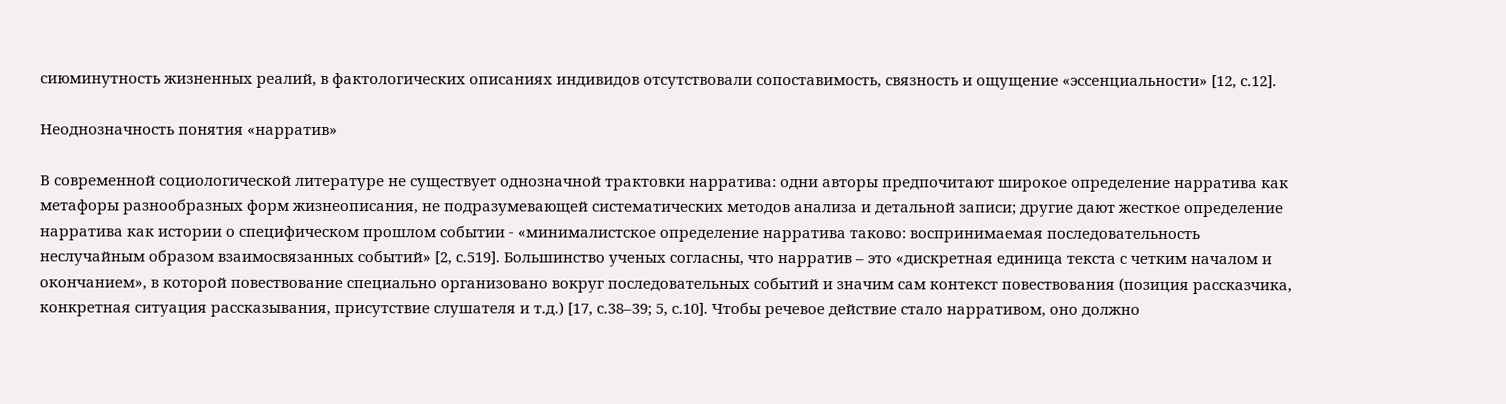сиюминутность жизненных реалий, в фактологических описаниях индивидов отсутствовали сопоставимость, связность и ощущение «эссенциальности» [12, с.12].

Неоднозначность понятия «нарратив»

В современной социологической литературе не существует однозначной трактовки нарратива: одни авторы предпочитают широкое определение нарратива как метафоры разнообразных форм жизнеописания, не подразумевающей систематических методов анализа и детальной записи; другие дают жесткое определение нарратива как истории о специфическом прошлом событии - «минималистское определение нарратива таково: воспринимаемая последовательность неслучайным образом взаимосвязанных событий» [2, с.519]. Большинство ученых согласны, что нарратив – это «дискретная единица текста с четким началом и окончанием», в которой повествование специально организовано вокруг последовательных событий и значим сам контекст повествования (позиция рассказчика, конкретная ситуация рассказывания, присутствие слушателя и т.д.) [17, с.38–39; 5, с.10]. Чтобы речевое действие стало нарративом, оно должно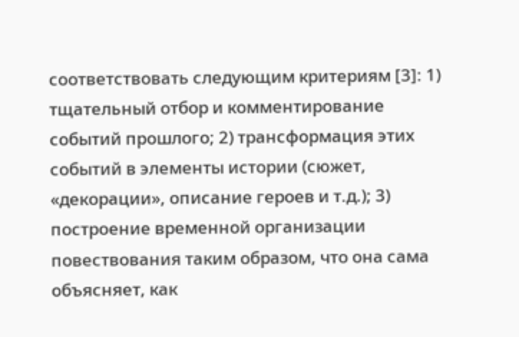соответствовать следующим критериям [3]: 1) тщательный отбор и комментирование событий прошлого; 2) трансформация этих событий в элементы истории (сюжет, «декорации», описание героев и т.д.); 3) построение временной организации повествования таким образом, что она сама объясняет, как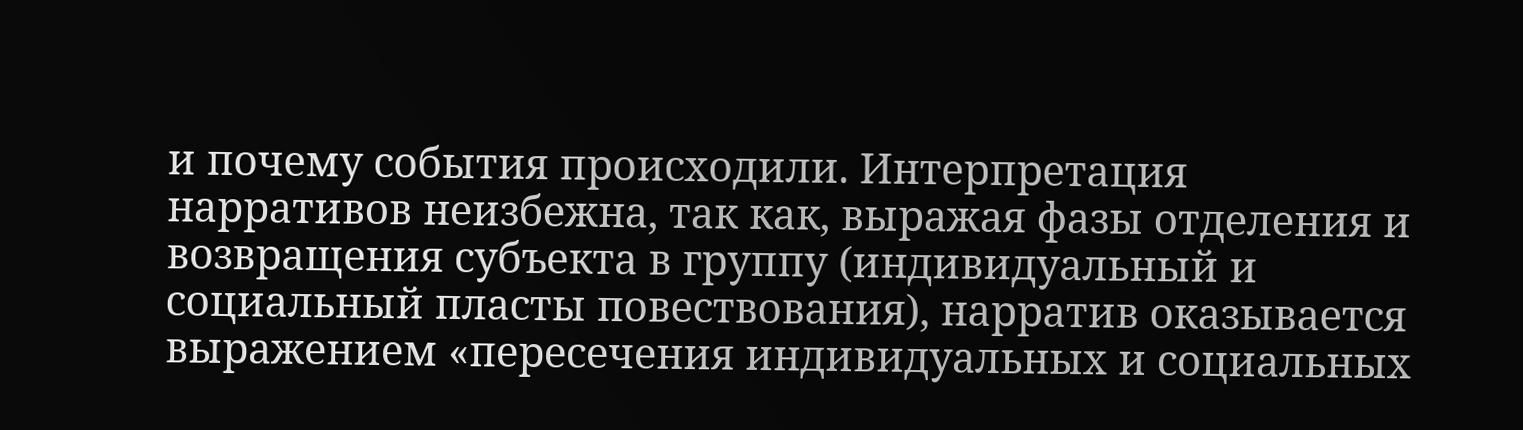и почему события происходили. Интерпретация нарративов неизбежна, так как, выражая фазы отделения и возвращения субъекта в группу (индивидуальный и социальный пласты повествования), нарратив оказывается выражением «пересечения индивидуальных и социальных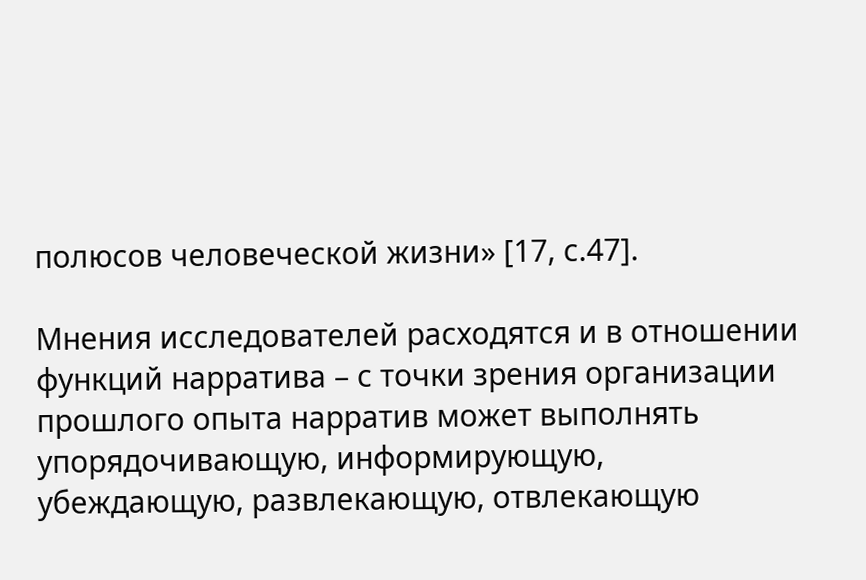полюсов человеческой жизни» [17, с.47].

Мнения исследователей расходятся и в отношении функций нарратива – с точки зрения организации прошлого опыта нарратив может выполнять упорядочивающую, информирующую, убеждающую, развлекающую, отвлекающую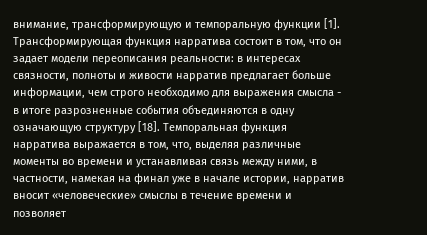внимание, трансформирующую и темпоральную функции [1]. Трансформирующая функция нарратива состоит в том, что он задает модели переописания реальности: в интересах связности, полноты и живости нарратив предлагает больше информации, чем строго необходимо для выражения смысла - в итоге разрозненные события объединяются в одну означающую структуру [18]. Темпоральная функция нарратива выражается в том, что, выделяя различные моменты во времени и устанавливая связь между ними, в частности, намекая на финал уже в начале истории, нарратив вносит «человеческие» смыслы в течение времени и позволяет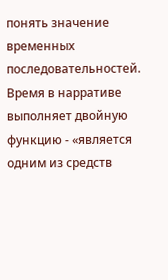понять значение временных последовательностей. Время в нарративе выполняет двойную функцию - «является одним из средств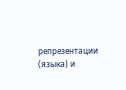репрезентации (языка) и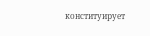конституирует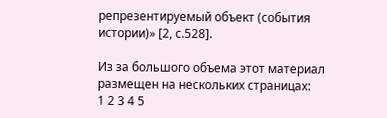репрезентируемый объект (события истории)» [2, с.528].

Из за большого объема этот материал размещен на нескольких страницах:
1 2 3 4 5